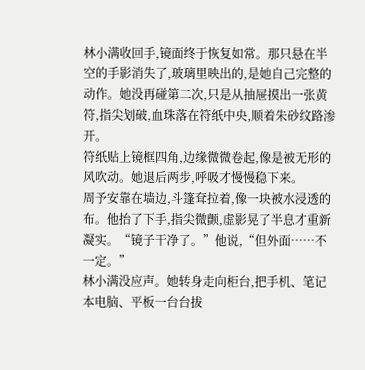林小满收回手,镜面终于恢复如常。那只悬在半空的手影消失了,玻璃里映出的,是她自己完整的动作。她没再碰第二次,只是从抽屉摸出一张黄符,指尖划破,血珠落在符纸中央,顺着朱砂纹路渗开。
符纸贴上镜框四角,边缘微微卷起,像是被无形的风吹动。她退后两步,呼吸才慢慢稳下来。
周予安靠在墙边,斗篷耷拉着,像一块被水浸透的布。他抬了下手,指尖微颤,虚影晃了半息才重新凝实。“镜子干净了。”他说,“但外面……不一定。”
林小满没应声。她转身走向柜台,把手机、笔记本电脑、平板一台台拔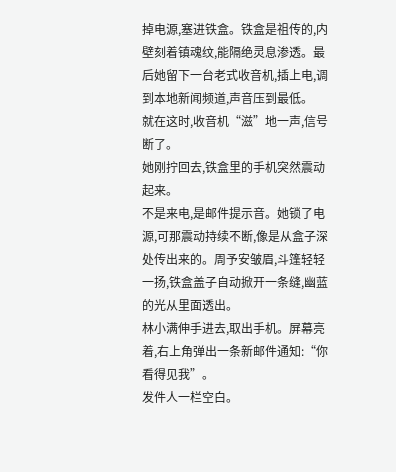掉电源,塞进铁盒。铁盒是祖传的,内壁刻着镇魂纹,能隔绝灵息渗透。最后她留下一台老式收音机,插上电,调到本地新闻频道,声音压到最低。
就在这时,收音机“滋”地一声,信号断了。
她刚拧回去,铁盒里的手机突然震动起来。
不是来电,是邮件提示音。她锁了电源,可那震动持续不断,像是从盒子深处传出来的。周予安皱眉,斗篷轻轻一扬,铁盒盖子自动掀开一条缝,幽蓝的光从里面透出。
林小满伸手进去,取出手机。屏幕亮着,右上角弹出一条新邮件通知:“你看得见我”。
发件人一栏空白。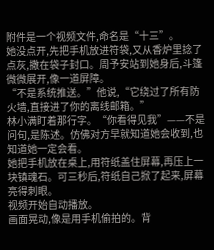附件是一个视频文件,命名是“十三”。
她没点开,先把手机放进符袋,又从香炉里捻了点灰,撒在袋子封口。周予安站到她身后,斗篷微微展开,像一道屏障。
“不是系统推送。”他说,“它绕过了所有防火墙,直接进了你的离线邮箱。”
林小满盯着那行字。“你看得见我”——不是问句,是陈述。仿佛对方早就知道她会收到,也知道她一定会看。
她把手机放在桌上,用符纸盖住屏幕,再压上一块镇魂石。可三秒后,符纸自己掀了起来,屏幕亮得刺眼。
视频开始自动播放。
画面晃动,像是用手机偷拍的。背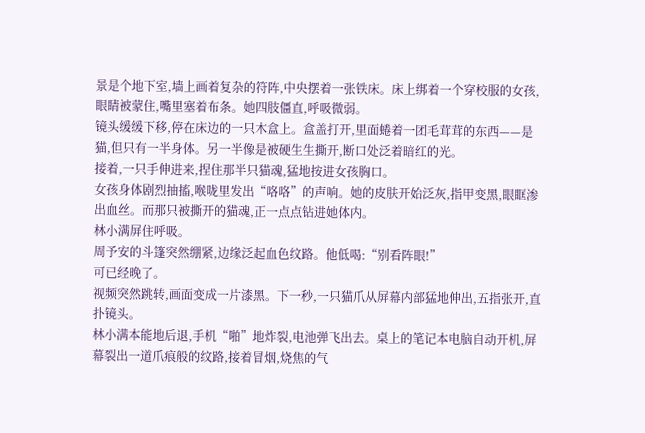景是个地下室,墙上画着复杂的符阵,中央摆着一张铁床。床上绑着一个穿校服的女孩,眼睛被蒙住,嘴里塞着布条。她四肢僵直,呼吸微弱。
镜头缓缓下移,停在床边的一只木盒上。盒盖打开,里面蜷着一团毛茸茸的东西——是猫,但只有一半身体。另一半像是被硬生生撕开,断口处泛着暗红的光。
接着,一只手伸进来,捏住那半只猫魂,猛地按进女孩胸口。
女孩身体剧烈抽搐,喉咙里发出“咯咯”的声响。她的皮肤开始泛灰,指甲变黑,眼眶渗出血丝。而那只被撕开的猫魂,正一点点钻进她体内。
林小满屏住呼吸。
周予安的斗篷突然绷紧,边缘泛起血色纹路。他低喝:“别看阵眼!”
可已经晚了。
视频突然跳转,画面变成一片漆黑。下一秒,一只猫爪从屏幕内部猛地伸出,五指张开,直扑镜头。
林小满本能地后退,手机“啪”地炸裂,电池弹飞出去。桌上的笔记本电脑自动开机,屏幕裂出一道爪痕般的纹路,接着冒烟,烧焦的气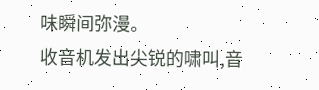味瞬间弥漫。
收音机发出尖锐的啸叫,音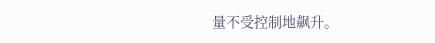量不受控制地飙升。